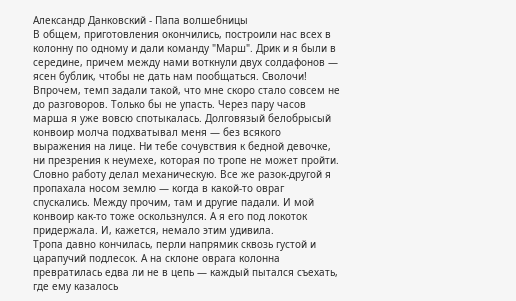Александр Данковский - Папа волшебницы
В общем, приготовления окончились, построили нас всех в колонну по одному и дали команду "Марш". Дрик и я были в середине, причем между нами воткнули двух солдафонов — ясен бублик, чтобы не дать нам пообщаться. Сволочи! Впрочем, темп задали такой, что мне скоро стало совсем не до разговоров. Только бы не упасть. Через пару часов марша я уже вовсю спотыкалась. Долговязый белобрысый конвоир молча подхватывал меня — без всякого выражения на лице. Ни тебе сочувствия к бедной девочке, ни презрения к неумехе, которая по тропе не может пройти. Словно работу делал механическую. Все же разок-другой я пропахала носом землю — когда в какой-то овраг спускались. Между прочим, там и другие падали. И мой конвоир как-то тоже оскользнулся. А я его под локоток придержала. И, кажется, немало этим удивила.
Тропа давно кончилась, перли напрямик сквозь густой и царапучий подлесок. А на склоне оврага колонна превратилась едва ли не в цепь — каждый пытался съехать, где ему казалось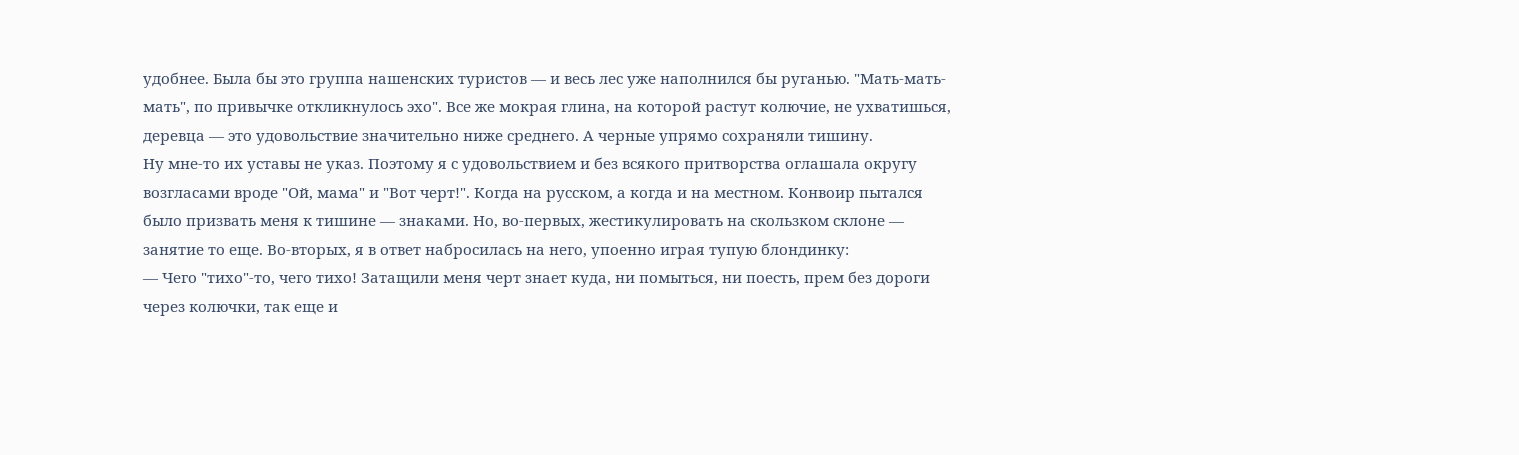удобнее. Была бы это группа нашенских туристов — и весь лес уже наполнился бы руганью. "Мать-мать-мать", по привычке откликнулось эхо". Все же мокрая глина, на которой растут колючие, не ухватишься, деревца — это удовольствие значительно ниже среднего. А черные упрямо сохраняли тишину.
Ну мне-то их уставы не указ. Поэтому я с удовольствием и без всякого притворства оглашала округу возгласами вроде "Ой, мама" и "Вот черт!". Когда на русском, а когда и на местном. Конвоир пытался было призвать меня к тишине — знаками. Но, во-первых, жестикулировать на скользком склоне — занятие то еще. Во-вторых, я в ответ набросилась на него, упоенно играя тупую блондинку:
— Чего "тихо"-то, чего тихо! Затащили меня черт знает куда, ни помыться, ни поесть, прем без дороги через колючки, так еще и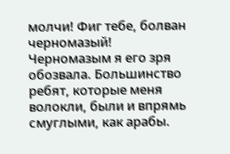молчи! Фиг тебе, болван черномазый!
Черномазым я его зря обозвала. Большинство ребят, которые меня волокли, были и впрямь смуглыми, как арабы.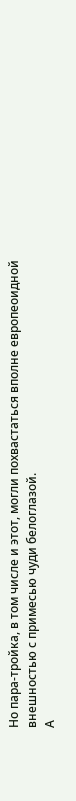Но пара-тройка, в том числе и этот, могли похвастаться вполне европеоидной внешностью с примесью чуди белоглазой.
А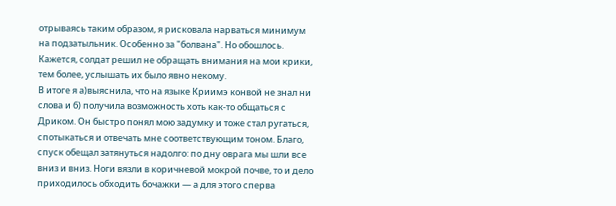отрываясь таким образом, я рисковала нарваться минимум на подзатыльник. Особенно за "болвана". Но обошлось. Кажется, солдат решил не обращать внимания на мои крики, тем более, услышать их было явно некому.
В итоге я а)выяснила, что на языке Криимэ конвой не знал ни слова и б) получила возможность хоть как-то общаться с Дриком. Он быстро понял мою задумку и тоже стал ругаться, спотыкаться и отвечать мне соответствующим тоном. Благо, спуск обещал затянуться надолго: по дну оврага мы шли все вниз и вниз. Ноги вязли в коричневой мокрой почве, то и дело приходилось обходить бочажки — а для этого сперва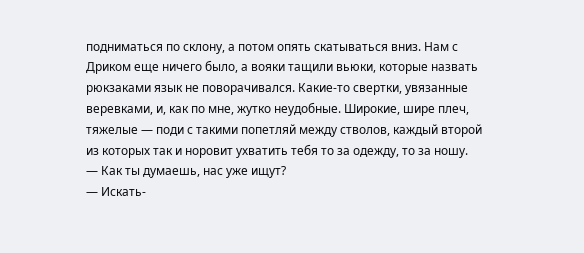подниматься по склону, а потом опять скатываться вниз. Нам с Дриком еще ничего было, а вояки тащили вьюки, которые назвать рюкзаками язык не поворачивался. Какие-то свертки, увязанные веревками, и, как по мне, жутко неудобные. Широкие, шире плеч, тяжелые — поди с такими попетляй между стволов, каждый второй из которых так и норовит ухватить тебя то за одежду, то за ношу.
— Как ты думаешь, нас уже ищут?
— Искать-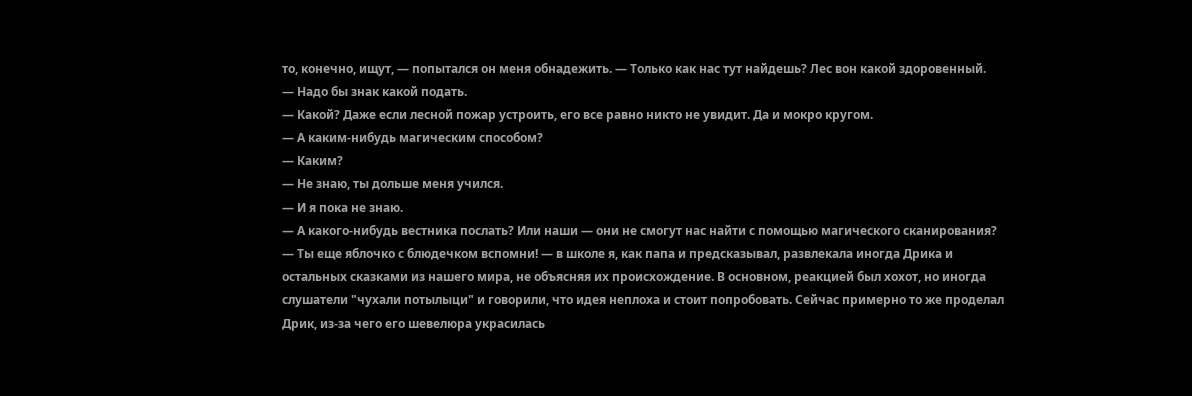то, конечно, ищут, — попытался он меня обнадежить. — Только как нас тут найдешь? Лес вон какой здоровенный.
— Надо бы знак какой подать.
— Какой? Даже если лесной пожар устроить, его все равно никто не увидит. Да и мокро кругом.
— А каким-нибудь магическим способом?
— Каким?
— Не знаю, ты дольше меня учился.
— И я пока не знаю.
— А какого-нибудь вестника послать? Или наши — они не смогут нас найти с помощью магического сканирования?
— Ты еще яблочко с блюдечком вспомни! — в школе я, как папа и предсказывал, развлекала иногда Дрика и остальных сказками из нашего мира, не объясняя их происхождение. В основном, реакцией был хохот, но иногда слушатели "чухали потылыци" и говорили, что идея неплоха и стоит попробовать. Сейчас примерно то же проделал Дрик, из-за чего его шевелюра украсилась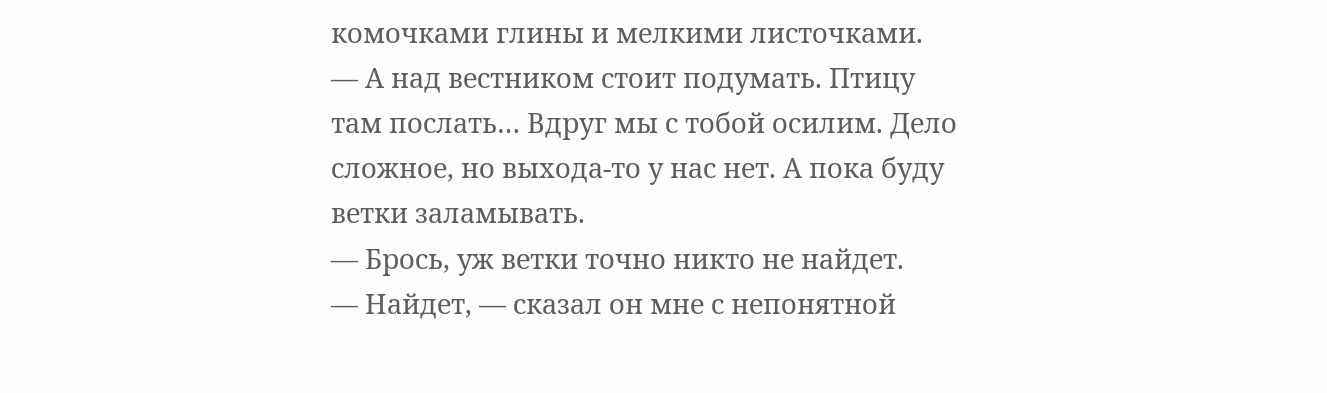комочками глины и мелкими листочками.
— А над вестником стоит подумать. Птицу там послать… Вдруг мы с тобой осилим. Дело сложное, но выхода-то у нас нет. А пока буду ветки заламывать.
— Брось, уж ветки точно никто не найдет.
— Найдет, — сказал он мне с непонятной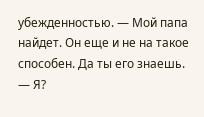убежденностью. — Мой папа найдет. Он еще и не на такое способен. Да ты его знаешь.
— Я?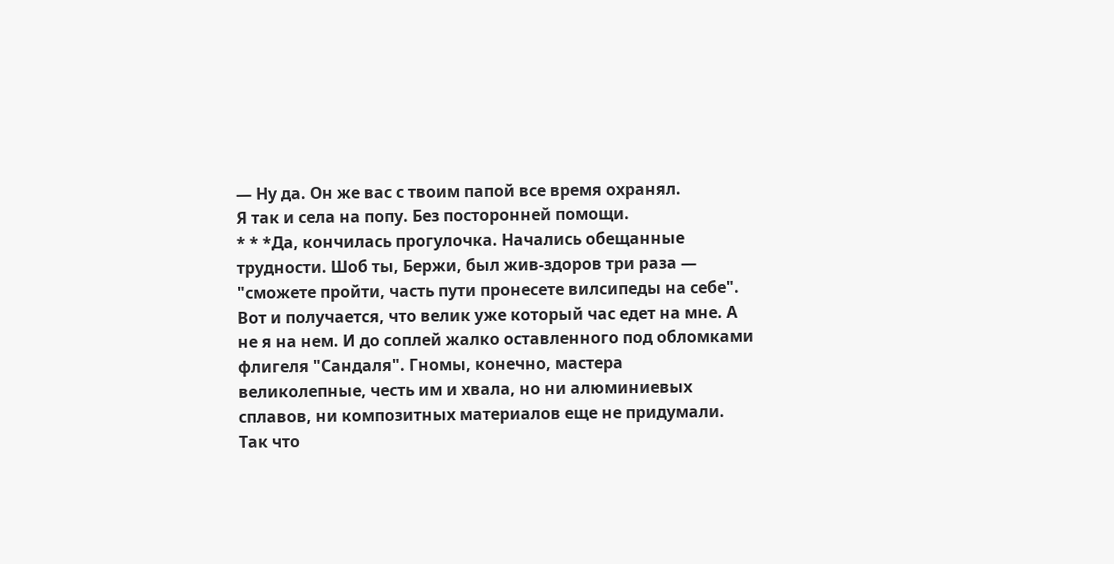— Ну да. Он же вас с твоим папой все время охранял.
Я так и села на попу. Без посторонней помощи.
* * *Да, кончилась прогулочка. Начались обещанные трудности. Шоб ты, Бержи, был жив-здоров три раза — "сможете пройти, часть пути пронесете вилсипеды на себе". Вот и получается, что велик уже который час едет на мне. А не я на нем. И до соплей жалко оставленного под обломками флигеля "Сандаля". Гномы, конечно, мастера великолепные, честь им и хвала, но ни алюминиевых сплавов, ни композитных материалов еще не придумали. Так что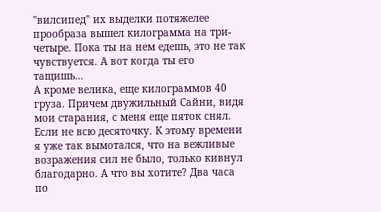"вилсипед" их выделки потяжелее прообраза вышел килограмма на три-четыре. Пока ты на нем едешь, это не так чувствуется. А вот когда ты его тащишь…
А кроме велика, еще килограммов 40 груза. Причем двужильный Сайни, видя мои старания, с меня еще пяток снял. Если не всю десяточку. К этому времени я уже так вымотался, что на вежливые возражения сил не было, только кивнул благодарно. А что вы хотите? Два часа по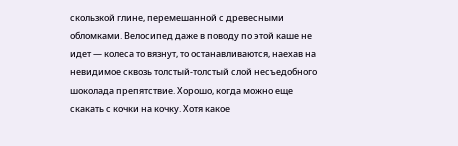скользкой глине, перемешанной с древесными обломками. Велосипед даже в поводу по этой каше не идет — колеса то вязнут, то останавливаются, наехав на невидимое сквозь толстый-толстый слой несъедобного шоколада препятствие. Хорошо, когда можно еще скакать с кочки на кочку. Хотя какое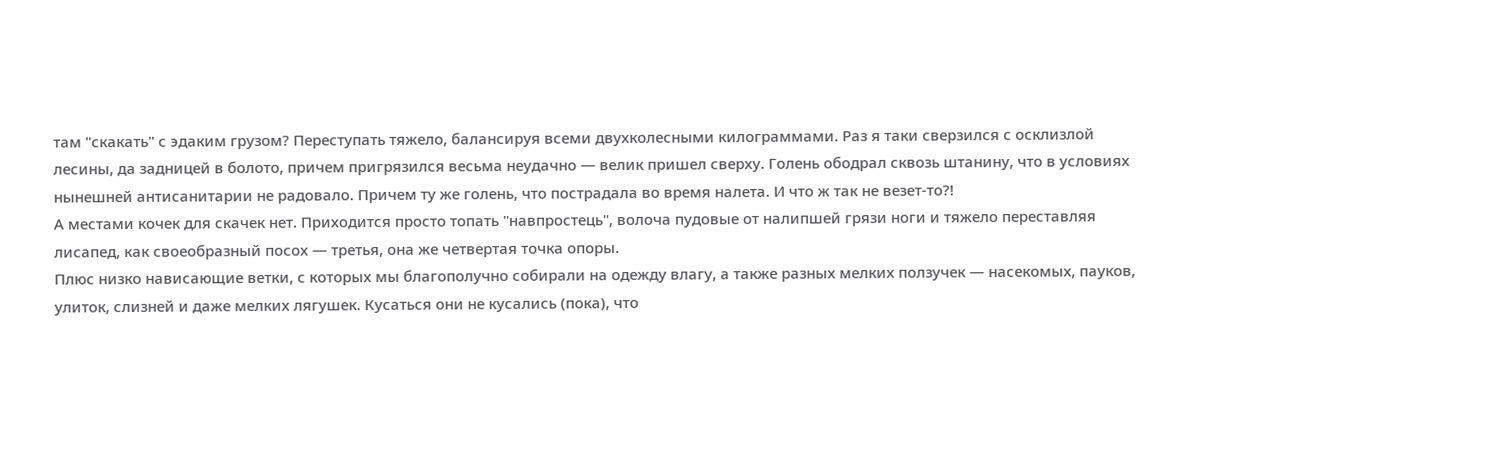там "скакать" с эдаким грузом? Переступать тяжело, балансируя всеми двухколесными килограммами. Раз я таки сверзился с осклизлой лесины, да задницей в болото, причем пригрязился весьма неудачно — велик пришел сверху. Голень ободрал сквозь штанину, что в условиях нынешней антисанитарии не радовало. Причем ту же голень, что пострадала во время налета. И что ж так не везет-то?!
А местами кочек для скачек нет. Приходится просто топать "навпростець", волоча пудовые от налипшей грязи ноги и тяжело переставляя лисапед, как своеобразный посох — третья, она же четвертая точка опоры.
Плюс низко нависающие ветки, с которых мы благополучно собирали на одежду влагу, а также разных мелких ползучек — насекомых, пауков, улиток, слизней и даже мелких лягушек. Кусаться они не кусались (пока), что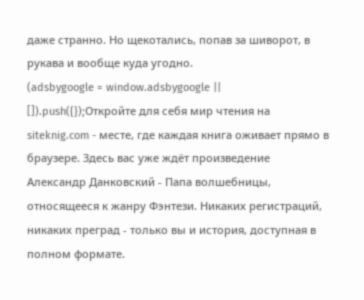даже странно. Но щекотались, попав за шиворот, в рукава и вообще куда угодно.
(adsbygoogle = window.adsbygoogle || []).push({});Откройте для себя мир чтения на siteknig.com - месте, где каждая книга оживает прямо в браузере. Здесь вас уже ждёт произведение Александр Данковский - Папа волшебницы, относящееся к жанру Фэнтези. Никаких регистраций, никаких преград - только вы и история, доступная в полном формате.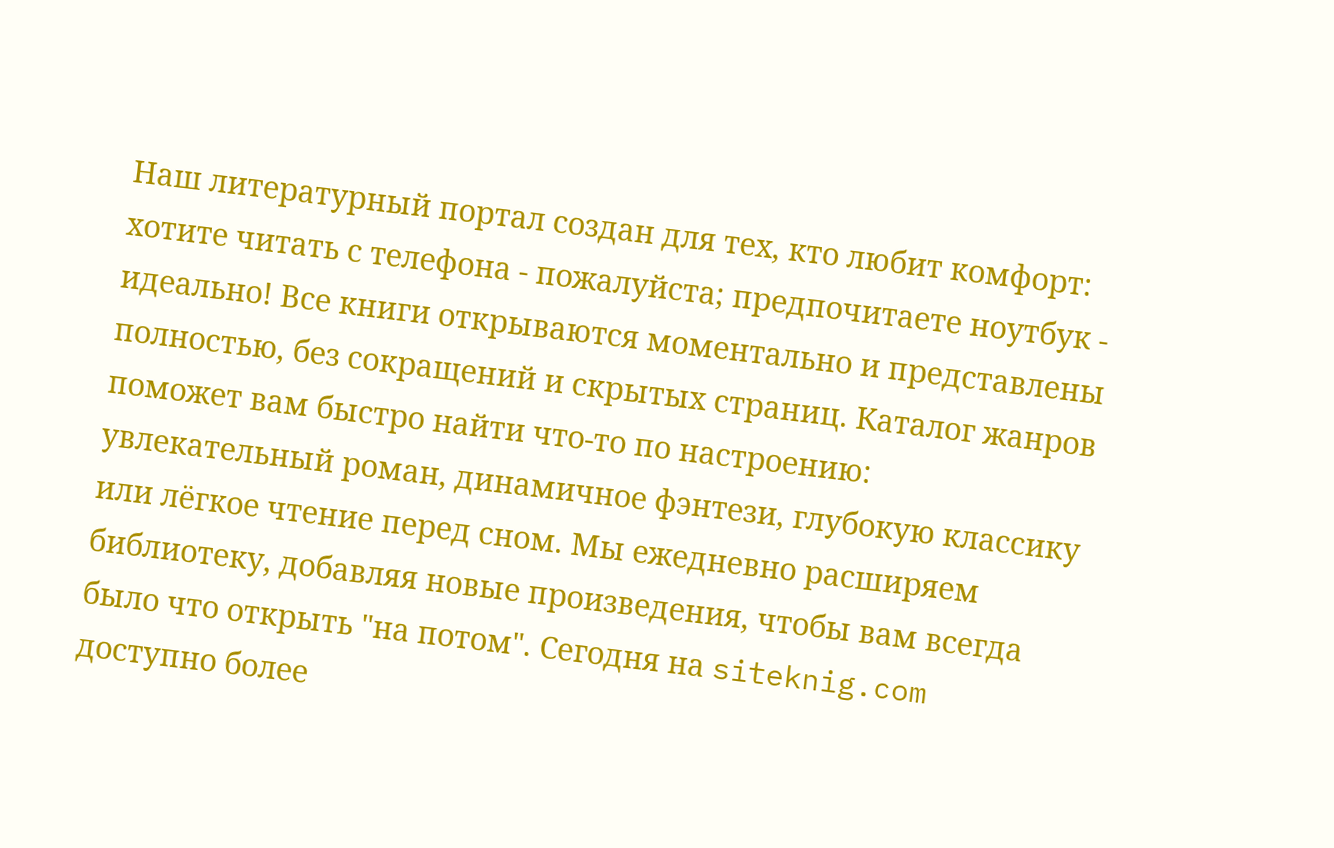Наш литературный портал создан для тех, кто любит комфорт: хотите читать с телефона - пожалуйста; предпочитаете ноутбук - идеально! Все книги открываются моментально и представлены полностью, без сокращений и скрытых страниц. Каталог жанров поможет вам быстро найти что-то по настроению: увлекательный роман, динамичное фэнтези, глубокую классику или лёгкое чтение перед сном. Мы ежедневно расширяем библиотеку, добавляя новые произведения, чтобы вам всегда было что открыть "на потом". Сегодня на siteknig.com доступно более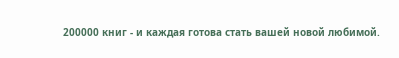200000 книг - и каждая готова стать вашей новой любимой.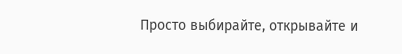Просто выбирайте, открывайте и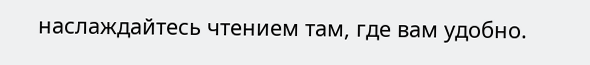наслаждайтесь чтением там, где вам удобно.